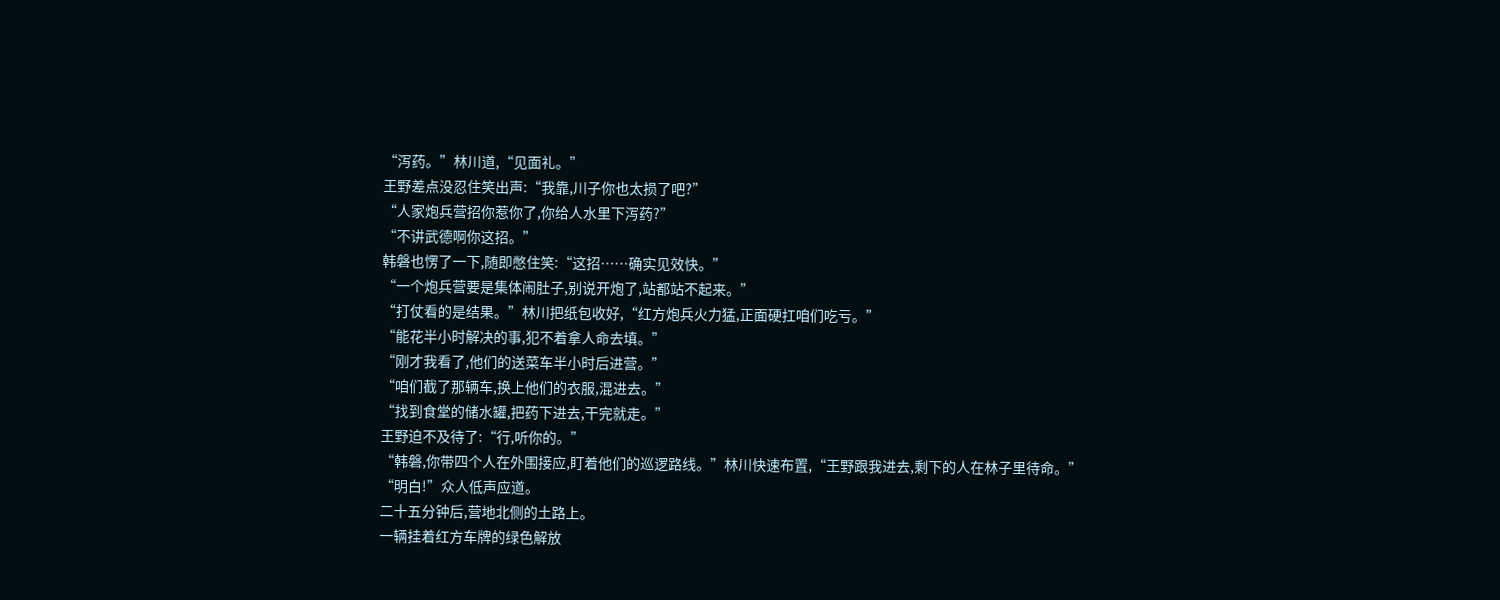“泻药。”林川道,“见面礼。”
王野差点没忍住笑出声:“我靠,川子你也太损了吧?”
“人家炮兵营招你惹你了,你给人水里下泻药?”
“不讲武德啊你这招。”
韩磐也愣了一下,随即憋住笑:“这招……确实见效快。”
“一个炮兵营要是集体闹肚子,别说开炮了,站都站不起来。”
“打仗看的是结果。”林川把纸包收好,“红方炮兵火力猛,正面硬扛咱们吃亏。”
“能花半小时解决的事,犯不着拿人命去填。”
“刚才我看了,他们的送菜车半小时后进营。”
“咱们截了那辆车,换上他们的衣服,混进去。”
“找到食堂的储水罐,把药下进去,干完就走。”
王野迫不及待了:“行,听你的。”
“韩磐,你带四个人在外围接应,盯着他们的巡逻路线。”林川快速布置,“王野跟我进去,剩下的人在林子里待命。”
“明白!”众人低声应道。
二十五分钟后,营地北侧的土路上。
一辆挂着红方车牌的绿色解放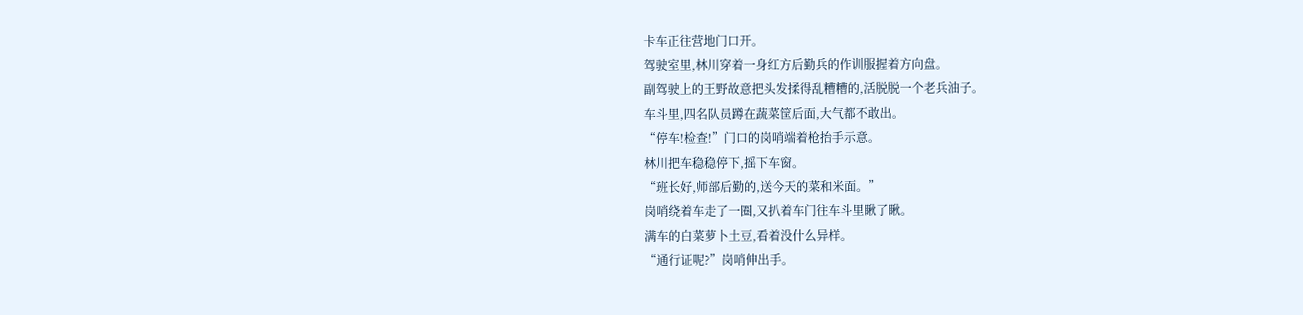卡车正往营地门口开。
驾驶室里,林川穿着一身红方后勤兵的作训服握着方向盘。
副驾驶上的王野故意把头发揉得乱糟糟的,活脱脱一个老兵油子。
车斗里,四名队员蹲在蔬菜筐后面,大气都不敢出。
“停车!检查!”门口的岗哨端着枪抬手示意。
林川把车稳稳停下,摇下车窗。
“班长好,师部后勤的,送今天的菜和米面。”
岗哨绕着车走了一圈,又扒着车门往车斗里瞅了瞅。
满车的白菜萝卜土豆,看着没什么异样。
“通行证呢?”岗哨伸出手。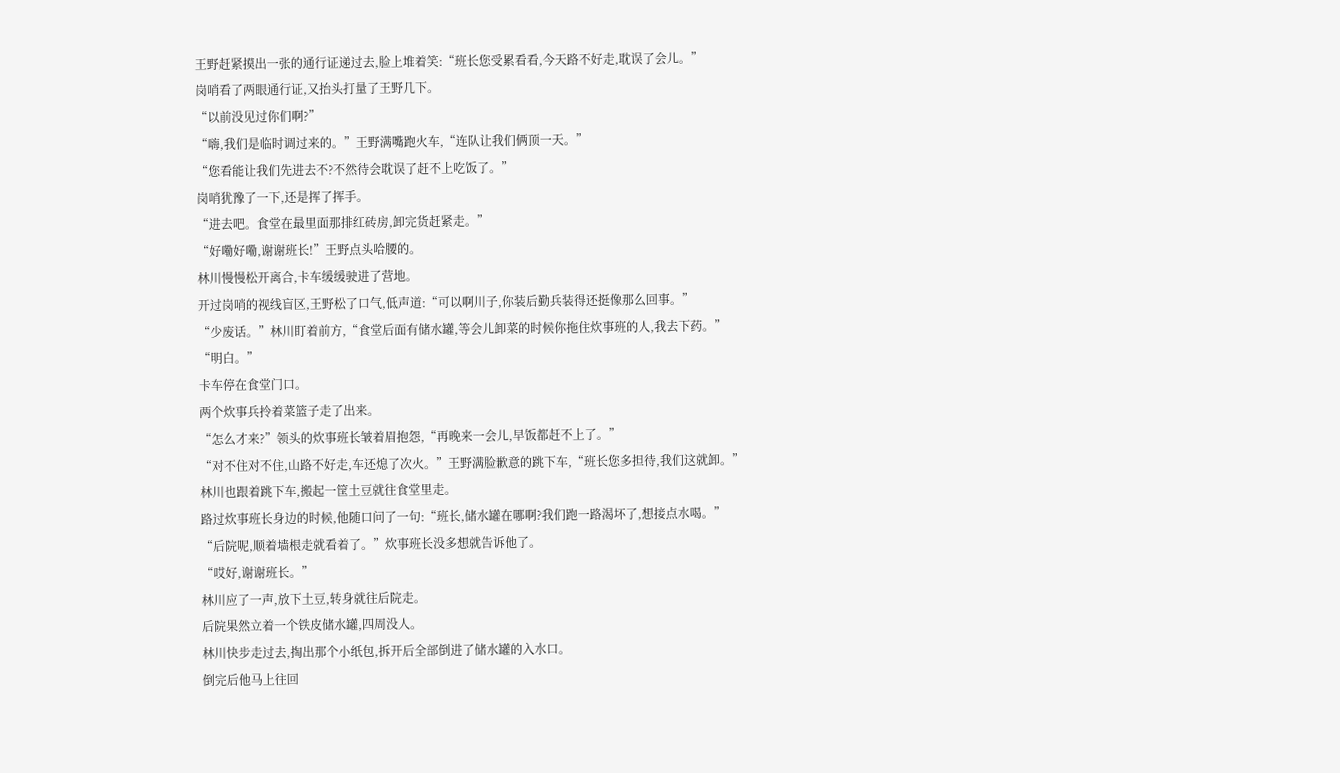王野赶紧摸出一张的通行证递过去,脸上堆着笑:“班长您受累看看,今天路不好走,耽误了会儿。”
岗哨看了两眼通行证,又抬头打量了王野几下。
“以前没见过你们啊?”
“嗨,我们是临时调过来的。”王野满嘴跑火车,“连队让我们俩顶一天。”
“您看能让我们先进去不?不然待会耽误了赶不上吃饭了。”
岗哨犹豫了一下,还是挥了挥手。
“进去吧。食堂在最里面那排红砖房,卸完货赶紧走。”
“好嘞好嘞,谢谢班长!”王野点头哈腰的。
林川慢慢松开离合,卡车缓缓驶进了营地。
开过岗哨的视线盲区,王野松了口气,低声道:“可以啊川子,你装后勤兵装得还挺像那么回事。”
“少废话。”林川盯着前方,“食堂后面有储水罐,等会儿卸菜的时候你拖住炊事班的人,我去下药。”
“明白。”
卡车停在食堂门口。
两个炊事兵拎着菜篮子走了出来。
“怎么才来?”领头的炊事班长皱着眉抱怨,“再晚来一会儿,早饭都赶不上了。”
“对不住对不住,山路不好走,车还熄了次火。”王野满脸歉意的跳下车,“班长您多担待,我们这就卸。”
林川也跟着跳下车,搬起一筐土豆就往食堂里走。
路过炊事班长身边的时候,他随口问了一句:“班长,储水罐在哪啊?我们跑一路渴坏了,想接点水喝。”
“后院呢,顺着墙根走就看着了。”炊事班长没多想就告诉他了。
“哎好,谢谢班长。”
林川应了一声,放下土豆,转身就往后院走。
后院果然立着一个铁皮储水罐,四周没人。
林川快步走过去,掏出那个小纸包,拆开后全部倒进了储水罐的入水口。
倒完后他马上往回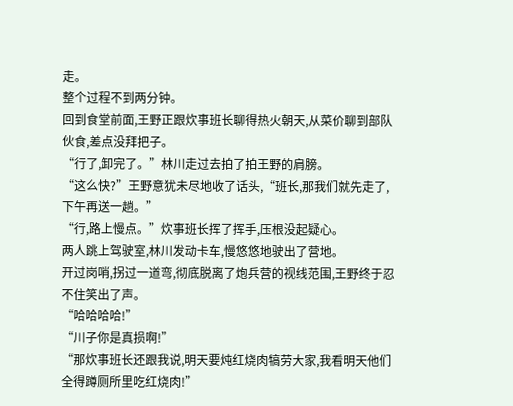走。
整个过程不到两分钟。
回到食堂前面,王野正跟炊事班长聊得热火朝天,从菜价聊到部队伙食,差点没拜把子。
“行了,卸完了。”林川走过去拍了拍王野的肩膀。
“这么快?”王野意犹未尽地收了话头,“班长,那我们就先走了,下午再送一趟。”
“行,路上慢点。”炊事班长挥了挥手,压根没起疑心。
两人跳上驾驶室,林川发动卡车,慢悠悠地驶出了营地。
开过岗哨,拐过一道弯,彻底脱离了炮兵营的视线范围,王野终于忍不住笑出了声。
“哈哈哈哈!”
“川子你是真损啊!”
“那炊事班长还跟我说,明天要炖红烧肉犒劳大家,我看明天他们全得蹲厕所里吃红烧肉!”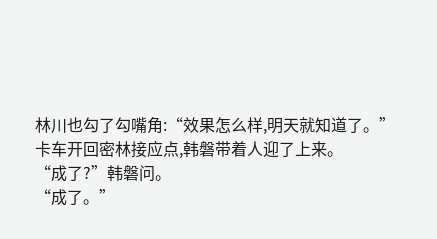林川也勾了勾嘴角:“效果怎么样,明天就知道了。”
卡车开回密林接应点,韩磐带着人迎了上来。
“成了?”韩磐问。
“成了。”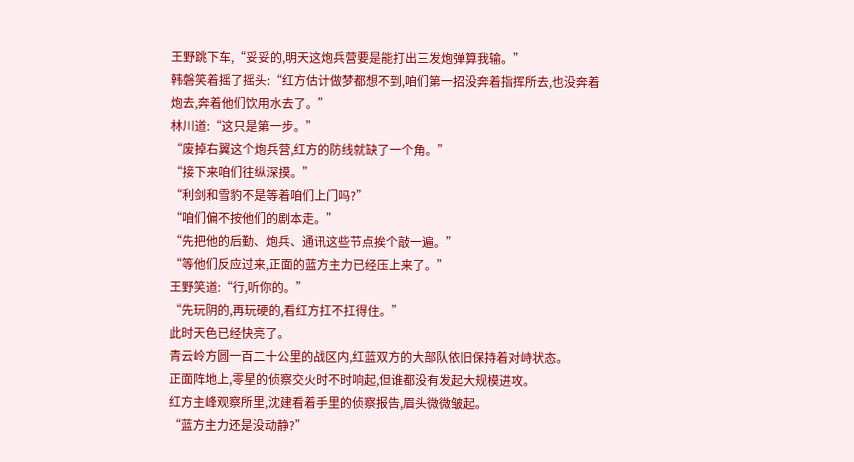王野跳下车,“妥妥的,明天这炮兵营要是能打出三发炮弹算我输。”
韩磐笑着摇了摇头:“红方估计做梦都想不到,咱们第一招没奔着指挥所去,也没奔着炮去,奔着他们饮用水去了。”
林川道:“这只是第一步。”
“废掉右翼这个炮兵营,红方的防线就缺了一个角。”
“接下来咱们往纵深摸。”
“利剑和雪豹不是等着咱们上门吗?”
“咱们偏不按他们的剧本走。”
“先把他的后勤、炮兵、通讯这些节点挨个敲一遍。”
“等他们反应过来,正面的蓝方主力已经压上来了。”
王野笑道:“行,听你的。”
“先玩阴的,再玩硬的,看红方扛不扛得住。”
此时天色已经快亮了。
青云岭方圆一百二十公里的战区内,红蓝双方的大部队依旧保持着对峙状态。
正面阵地上,零星的侦察交火时不时响起,但谁都没有发起大规模进攻。
红方主峰观察所里,沈建看着手里的侦察报告,眉头微微皱起。
“蓝方主力还是没动静?”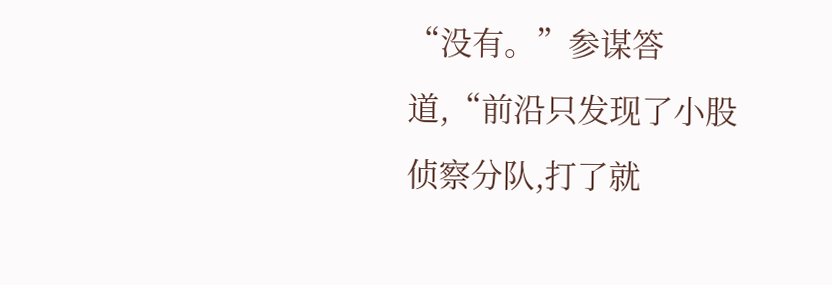“没有。”参谋答道,“前沿只发现了小股侦察分队,打了就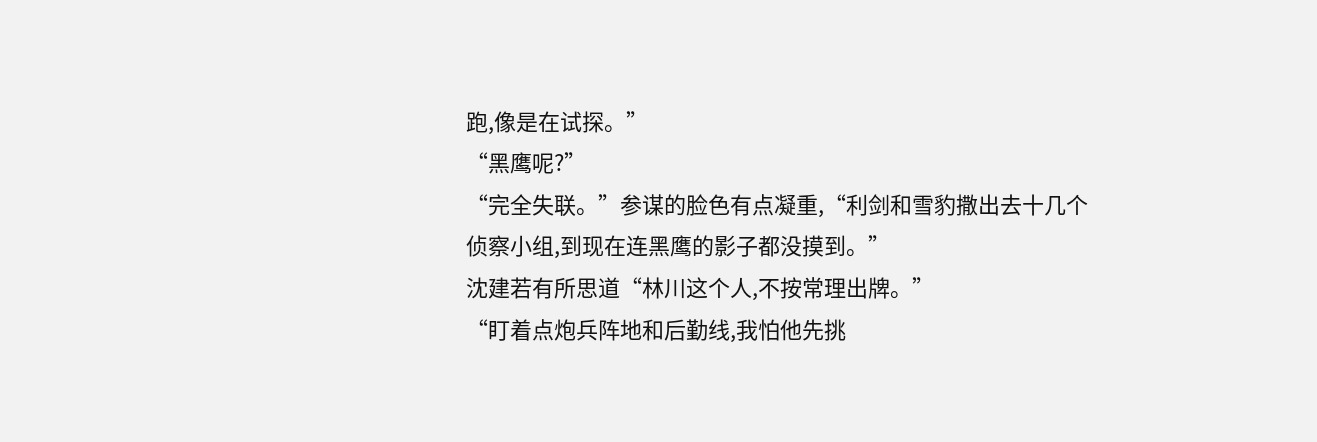跑,像是在试探。”
“黑鹰呢?”
“完全失联。”参谋的脸色有点凝重,“利剑和雪豹撒出去十几个侦察小组,到现在连黑鹰的影子都没摸到。”
沈建若有所思道“林川这个人,不按常理出牌。”
“盯着点炮兵阵地和后勤线,我怕他先挑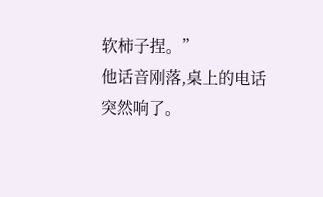软柿子捏。”
他话音刚落,桌上的电话突然响了。